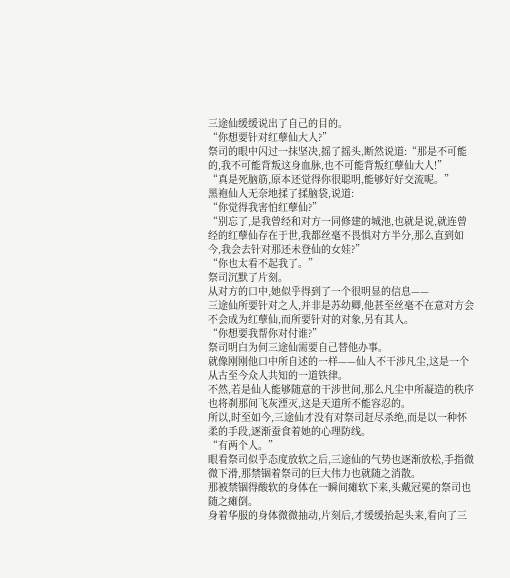三途仙缓缓说出了自己的目的。
“你想要针对红孽仙大人?”
祭司的眼中闪过一抹坚决,摇了摇头,断然说道:“那是不可能的,我不可能背叛这身血脉,也不可能背叛红孽仙大人!”
“真是死脑筋,原本还觉得你很聪明,能够好好交流呢。”
黑袍仙人无奈地揉了揉脑袋,说道:
“你觉得我害怕红孽仙?”
“别忘了,是我曾经和对方一同修建的城池,也就是说,就连曾经的红孽仙存在于世,我都丝毫不畏惧对方半分,那么直到如今,我会去针对那还未登仙的女娃?”
“你也太看不起我了。”
祭司沉默了片刻。
从对方的口中,她似乎得到了一个很明显的信息——
三途仙所要针对之人,并非是苏幼卿,他甚至丝毫不在意对方会不会成为红孽仙,而所要针对的对象,另有其人。
“你想要我帮你对付谁?”
祭司明白为何三途仙需要自己替他办事。
就像刚刚他口中所自述的一样——仙人不干涉凡尘,这是一个从古至今众人共知的一道铁律。
不然,若是仙人能够随意的干涉世间,那么凡尘中所凝造的秩序也将刹那间飞灰湮灭,这是天道所不能容忍的。
所以,时至如今,三途仙才没有对祭司赶尽杀绝,而是以一种怀柔的手段,逐渐蚕食着她的心理防线。
“有两个人。”
眼看祭司似乎态度放软之后,三途仙的气势也逐渐放松,手指微微下滑,那禁锢着祭司的巨大伟力也就随之消散。
那被禁锢得酸软的身体在一瞬间瘫软下来,头戴冠冕的祭司也随之瘫倒。
身着华服的身体微微抽动,片刻后,才缓缓抬起头来,看向了三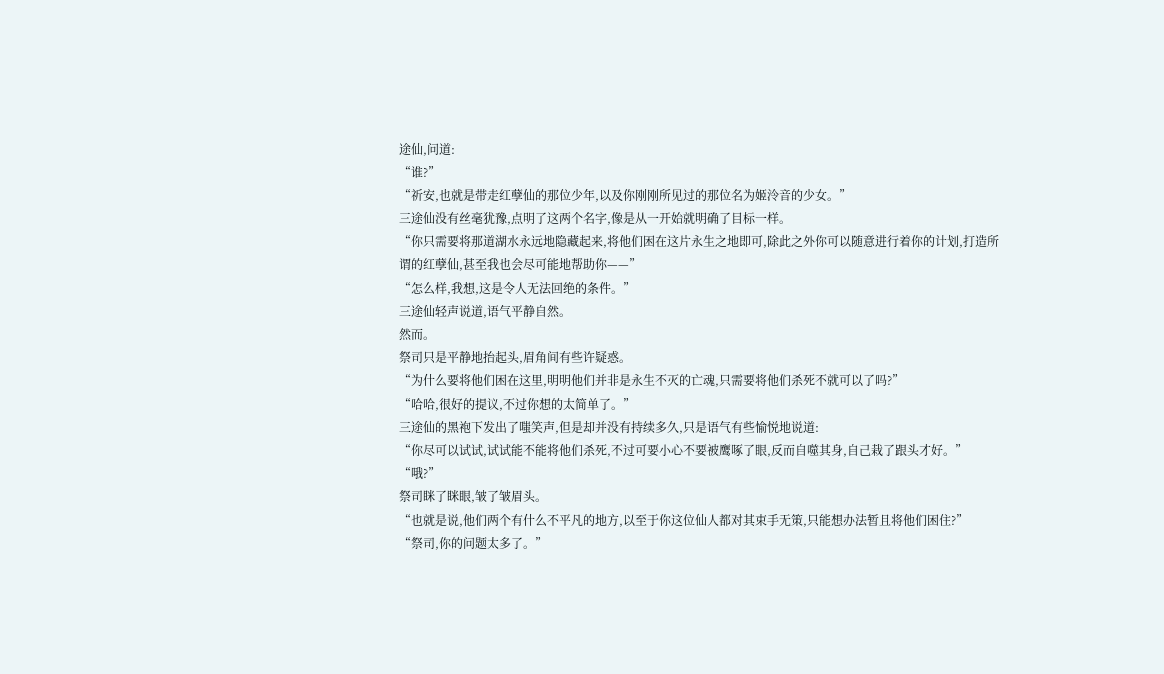途仙,问道:
“谁?”
“祈安,也就是带走红孽仙的那位少年,以及你刚刚所见过的那位名为姬泠音的少女。”
三途仙没有丝毫犹豫,点明了这两个名字,像是从一开始就明确了目标一样。
“你只需要将那道湖水永远地隐藏起来,将他们困在这片永生之地即可,除此之外你可以随意进行着你的计划,打造所谓的红孽仙,甚至我也会尽可能地帮助你——”
“怎么样,我想,这是令人无法回绝的条件。”
三途仙轻声说道,语气平静自然。
然而。
祭司只是平静地抬起头,眉角间有些许疑惑。
“为什么要将他们困在这里,明明他们并非是永生不灭的亡魂,只需要将他们杀死不就可以了吗?”
“哈哈,很好的提议,不过你想的太简单了。”
三途仙的黑袍下发出了嗤笑声,但是却并没有持续多久,只是语气有些愉悦地说道:
“你尽可以试试,试试能不能将他们杀死,不过可要小心不要被鹰啄了眼,反而自噬其身,自己栽了跟头才好。”
“哦?”
祭司眯了眯眼,皱了皱眉头。
“也就是说,他们两个有什么不平凡的地方,以至于你这位仙人都对其束手无策,只能想办法暂且将他们困住?”
“祭司,你的问题太多了。”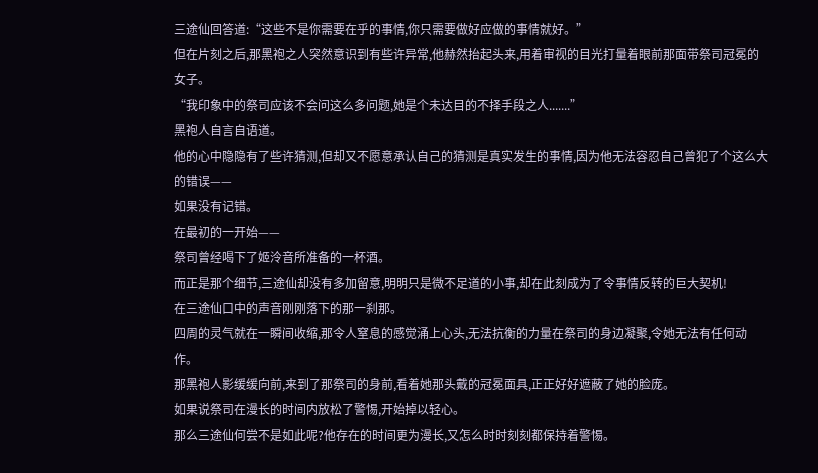三途仙回答道:“这些不是你需要在乎的事情,你只需要做好应做的事情就好。”
但在片刻之后,那黑袍之人突然意识到有些许异常,他赫然抬起头来,用着审视的目光打量着眼前那面带祭司冠冕的女子。
“我印象中的祭司应该不会问这么多问题,她是个未达目的不择手段之人.......”
黑袍人自言自语道。
他的心中隐隐有了些许猜测,但却又不愿意承认自己的猜测是真实发生的事情,因为他无法容忍自己曾犯了个这么大的错误——
如果没有记错。
在最初的一开始——
祭司曾经喝下了姬泠音所准备的一杯酒。
而正是那个细节,三途仙却没有多加留意,明明只是微不足道的小事,却在此刻成为了令事情反转的巨大契机!
在三途仙口中的声音刚刚落下的那一刹那。
四周的灵气就在一瞬间收缩,那令人窒息的感觉涌上心头,无法抗衡的力量在祭司的身边凝聚,令她无法有任何动作。
那黑袍人影缓缓向前,来到了那祭司的身前,看着她那头戴的冠冕面具,正正好好遮蔽了她的脸庞。
如果说祭司在漫长的时间内放松了警惕,开始掉以轻心。
那么三途仙何尝不是如此呢?他存在的时间更为漫长,又怎么时时刻刻都保持着警惕。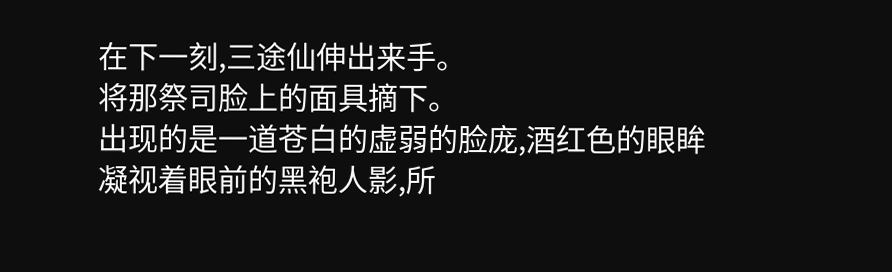在下一刻,三途仙伸出来手。
将那祭司脸上的面具摘下。
出现的是一道苍白的虚弱的脸庞,酒红色的眼眸凝视着眼前的黑袍人影,所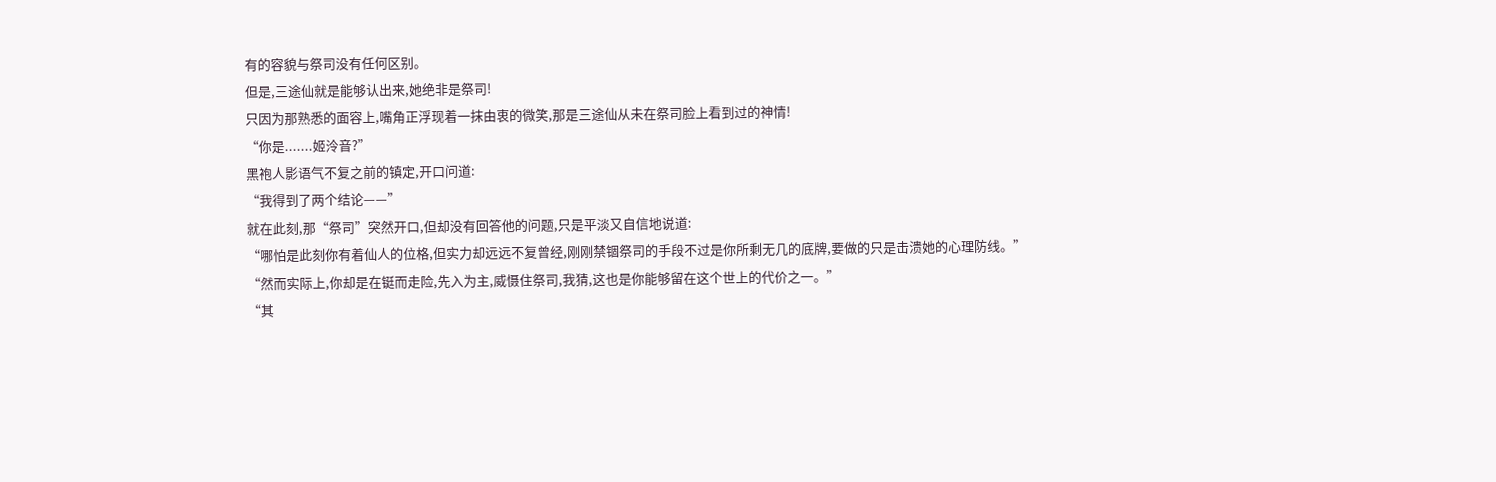有的容貌与祭司没有任何区别。
但是,三途仙就是能够认出来,她绝非是祭司!
只因为那熟悉的面容上,嘴角正浮现着一抹由衷的微笑,那是三途仙从未在祭司脸上看到过的神情!
“你是.......姬泠音?”
黑袍人影语气不复之前的镇定,开口问道:
“我得到了两个结论——”
就在此刻,那“祭司”突然开口,但却没有回答他的问题,只是平淡又自信地说道:
“哪怕是此刻你有着仙人的位格,但实力却远远不复曾经,刚刚禁锢祭司的手段不过是你所剩无几的底牌,要做的只是击溃她的心理防线。”
“然而实际上,你却是在铤而走险,先入为主,威慑住祭司,我猜,这也是你能够留在这个世上的代价之一。”
“其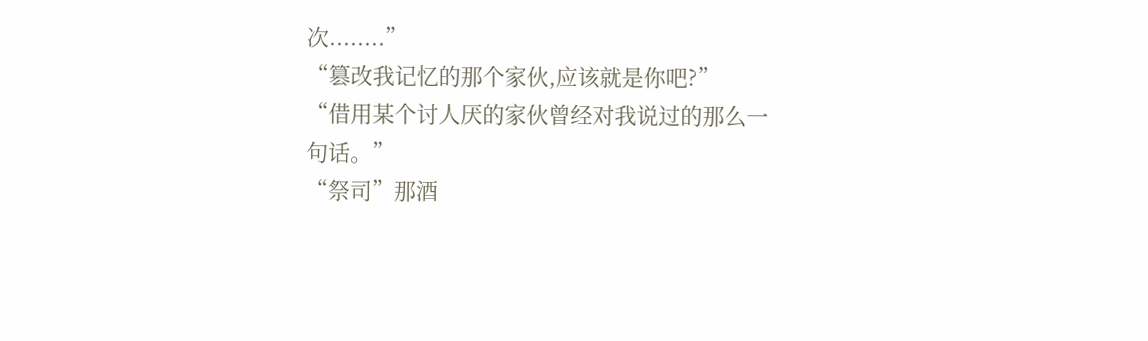次........”
“篡改我记忆的那个家伙,应该就是你吧?”
“借用某个讨人厌的家伙曾经对我说过的那么一句话。”
“祭司”那酒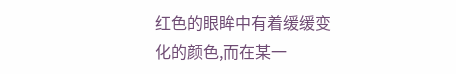红色的眼眸中有着缓缓变化的颜色,而在某一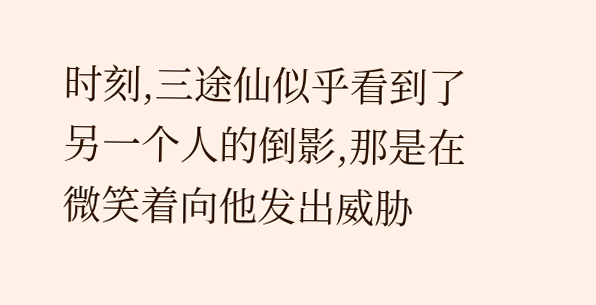时刻,三途仙似乎看到了另一个人的倒影,那是在微笑着向他发出威胁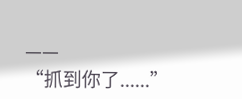——
“抓到你了......”